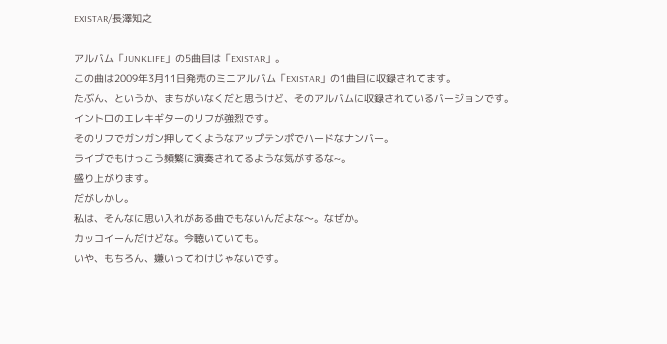EXISTAR/長澤知之

アルバム「JUNKLIFE」の5曲目は「EXISTAR」。
この曲は2009年3月11日発売のミニアルバム「EXISTAR」の1曲目に収録されてます。
たぶん、というか、まちがいなくだと思うけど、そのアルバムに収録されているバージョンです。
イントロのエレキギターのリフが強烈です。
そのリフでガンガン押してくようなアップテンポでハードなナンバー。
ライブでもけっこう頻繁に演奏されてるような気がするな~。
盛り上がります。
だがしかし。
私は、そんなに思い入れがある曲でもないんだよな〜。なぜか。
カッコイーんだけどな。今聴いていても。
いや、もちろん、嫌いってわけじゃないです。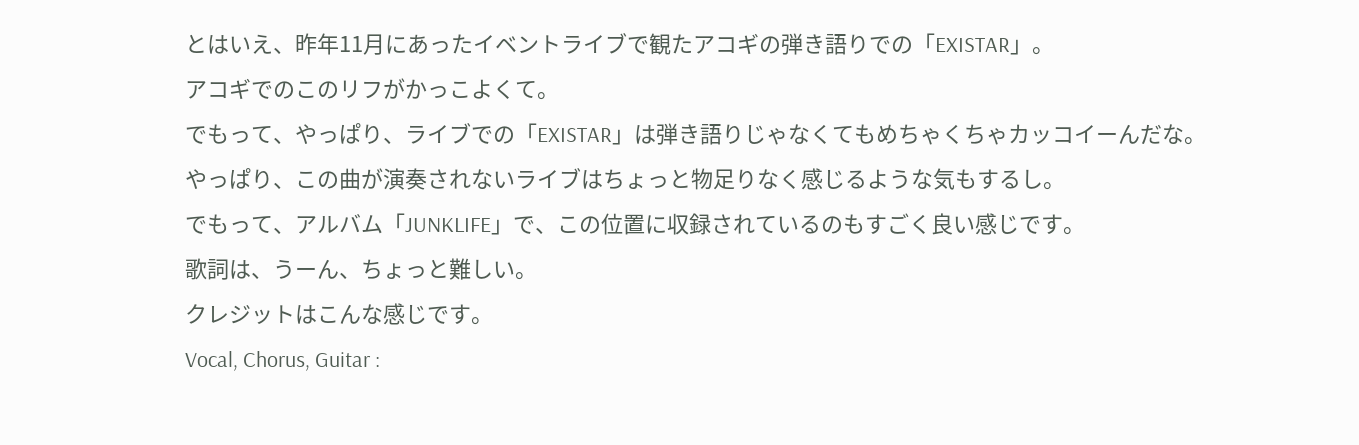とはいえ、昨年11月にあったイベントライブで観たアコギの弾き語りでの「EXISTAR」。
アコギでのこのリフがかっこよくて。
でもって、やっぱり、ライブでの「EXISTAR」は弾き語りじゃなくてもめちゃくちゃカッコイーんだな。
やっぱり、この曲が演奏されないライブはちょっと物足りなく感じるような気もするし。
でもって、アルバム「JUNKLIFE」で、この位置に収録されているのもすごく良い感じです。
歌詞は、うーん、ちょっと難しい。
クレジットはこんな感じです。
Vocal, Chorus, Guitar :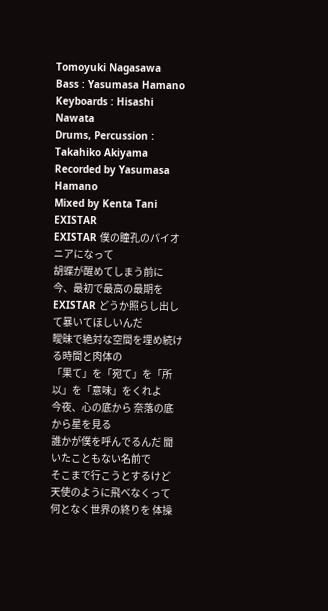Tomoyuki Nagasawa
Bass : Yasumasa Hamano
Keyboards : Hisashi Nawata
Drums, Percussion : Takahiko Akiyama
Recorded by Yasumasa Hamano
Mixed by Kenta Tani
EXISTAR
EXISTAR 僕の瞳孔のパイオニアになって
胡蝶が醒めてしまう前に 今、最初で最高の最期を
EXISTAR どうか照らし出して暴いてほしいんだ
曖昧で絶対な空間を埋め続ける時間と肉体の
「果て」を「宛て」を「所以」を「意味」をくれよ
今夜、心の底から 奈落の底から星を見る
誰かが僕を呼んでるんだ 聞いたこともない名前で
そこまで行こうとするけど 天使のように飛べなくって
何となく世界の終りを 体操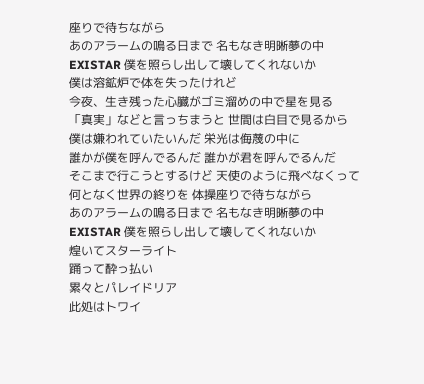座りで待ちながら
あのアラームの鳴る日まで 名もなき明晰夢の中
EXISTAR 僕を照らし出して壊してくれないか
僕は溶鉱炉で体を失ったけれど
今夜、生き残った心臓がゴミ溜めの中で星を見る
「真実」などと言っちまうと 世間は白目で見るから
僕は嫌われていたいんだ 栄光は侮蔑の中に
誰かが僕を呼んでるんだ 誰かが君を呼んでるんだ
そこまで行こうとするけど 天使のように飛べなくって
何となく世界の終りを 体操座りで待ちながら
あのアラームの鳴る日まで 名もなき明晰夢の中
EXISTAR 僕を照らし出して壊してくれないか
煌いてスターライト
踊って酔っ払い
累々とパレイドリア
此処はトワイ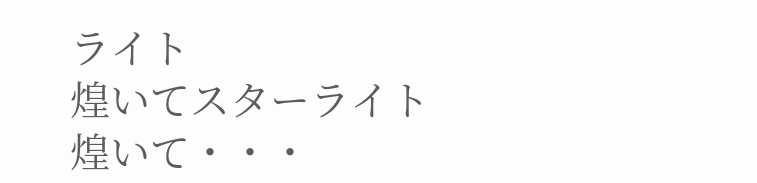ライト
煌いてスターライト
煌いて・・・